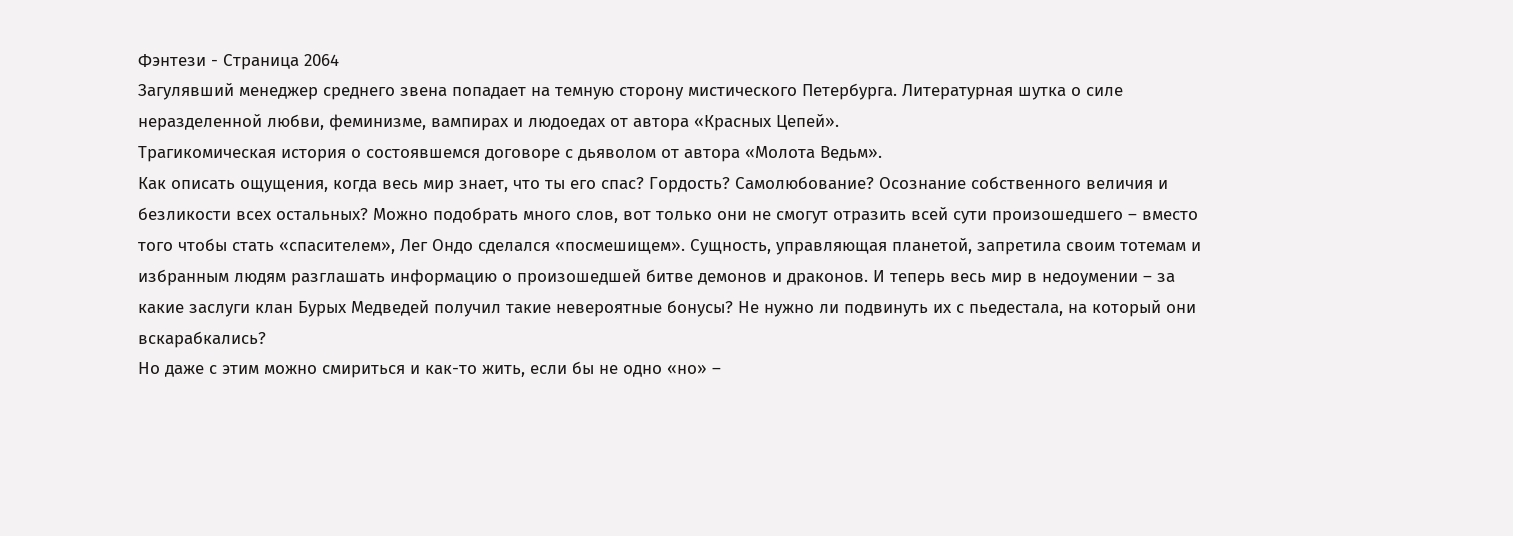Фэнтези - Страница 2064
Загулявший менеджер среднего звена попадает на темную сторону мистического Петербурга. Литературная шутка о силе неразделенной любви, феминизме, вампирах и людоедах от автора «Красных Цепей».
Трагикомическая история о состоявшемся договоре с дьяволом от автора «Молота Ведьм».
Как описать ощущения, когда весь мир знает, что ты его спас? Гордость? Самолюбование? Осознание собственного величия и безликости всех остальных? Можно подобрать много слов, вот только они не смогут отразить всей сути произошедшего – вместо того чтобы стать «спасителем», Лег Ондо сделался «посмешищем». Сущность, управляющая планетой, запретила своим тотемам и избранным людям разглашать информацию о произошедшей битве демонов и драконов. И теперь весь мир в недоумении – за какие заслуги клан Бурых Медведей получил такие невероятные бонусы? Не нужно ли подвинуть их с пьедестала, на который они вскарабкались?
Но даже с этим можно смириться и как-то жить, если бы не одно «но» –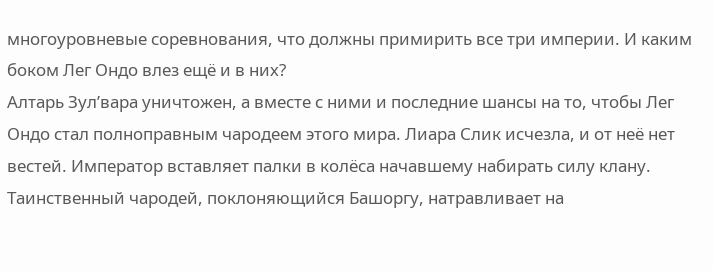многоуровневые соревнования, что должны примирить все три империи. И каким боком Лег Ондо влез ещё и в них?
Алтарь Зул’вара уничтожен, а вместе с ними и последние шансы на то, чтобы Лег Ондо стал полноправным чародеем этого мира. Лиара Слик исчезла, и от неё нет вестей. Император вставляет палки в колёса начавшему набирать силу клану. Таинственный чародей, поклоняющийся Башоргу, натравливает на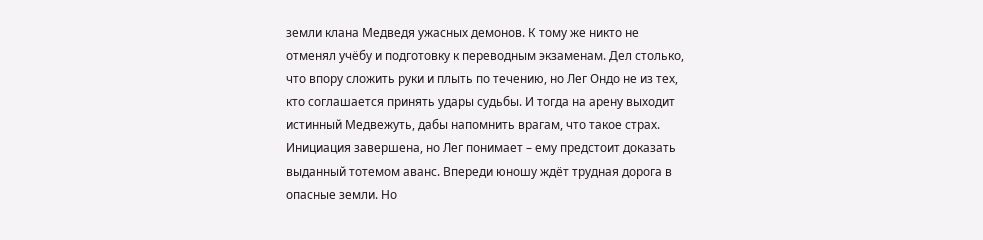земли клана Медведя ужасных демонов. К тому же никто не отменял учёбу и подготовку к переводным экзаменам. Дел столько, что впору сложить руки и плыть по течению, но Лег Ондо не из тех, кто соглашается принять удары судьбы. И тогда на арену выходит истинный Медвежуть, дабы напомнить врагам, что такое страх.
Инициация завершена, но Лег понимает – ему предстоит доказать выданный тотемом аванс. Впереди юношу ждёт трудная дорога в опасные земли. Но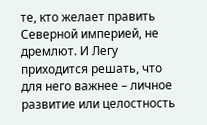те, кто желает править Северной империей, не дремлют. И Легу приходится решать, что для него важнее – личное развитие или целостность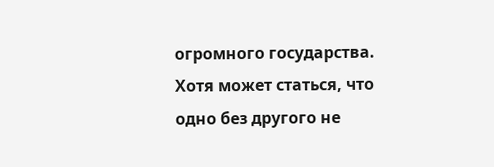огромного государства. Хотя может статься, что одно без другого не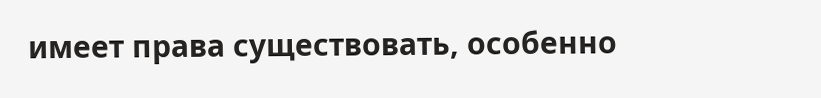имеет права существовать, особенно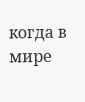когда в мире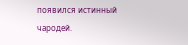появился истинный чародей.